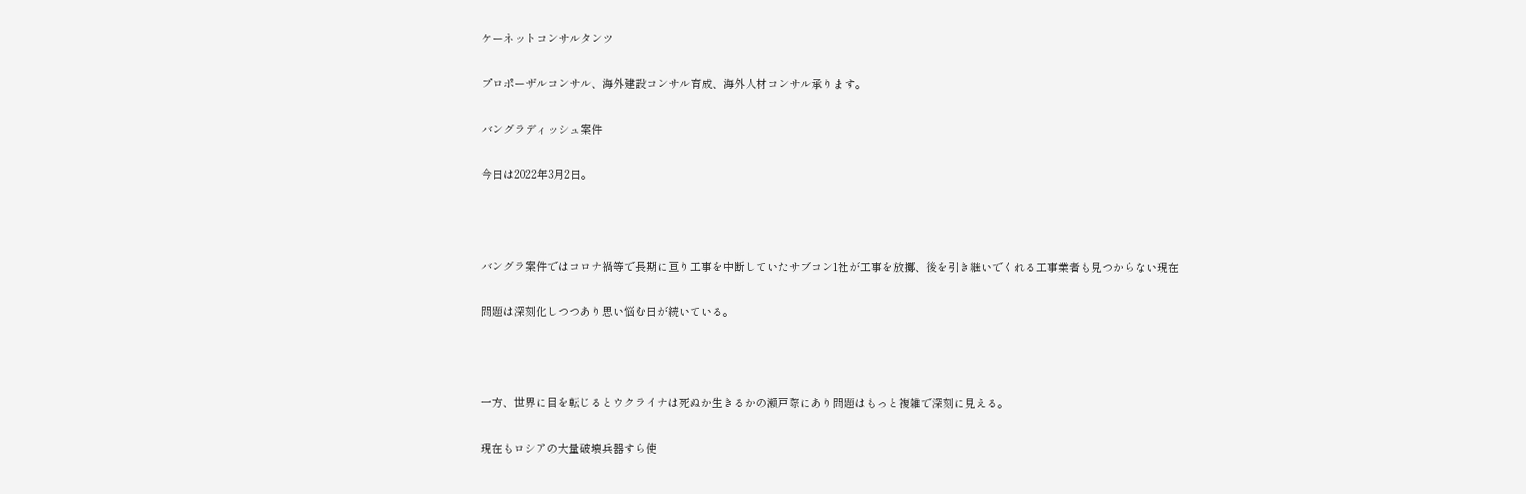ケーネットコンサルタンツ

プロポーザルコンサル、海外建設コンサル育成、海外人材コンサル承ります。

バングラディッシュ案件

今日は2022年3月2日。



バングラ案件ではコロナ禍等で長期に亘り工事を中断していたサブコン1社が工事を放擲、後を引き継いでくれる工事業者も見つからない現在

問題は深刻化しつつあり思い悩む日が続いている。



一方、世界に目を転じるとウクライナは死ぬか生きるかの瀬戸際にあり問題はもっと複雑で深刻に見える。

現在もロシアの大量破壊兵器すら使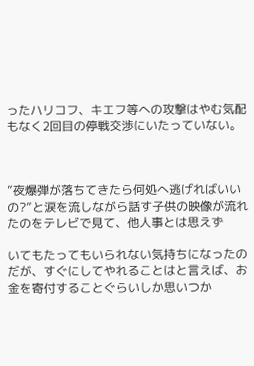ったハリコフ、キエフ等への攻撃はやむ気配もなく2回目の停戦交渉にいたっていない。



”夜爆弾が落ちてきたら何処へ逃げればいいの?”と涙を流しながら話す子供の映像が流れたのをテレビで見て、他人事とは思えず

いてもたってもいられない気持ちになったのだが、すぐにしてやれることはと言えば、お金を寄付することぐらいしか思いつか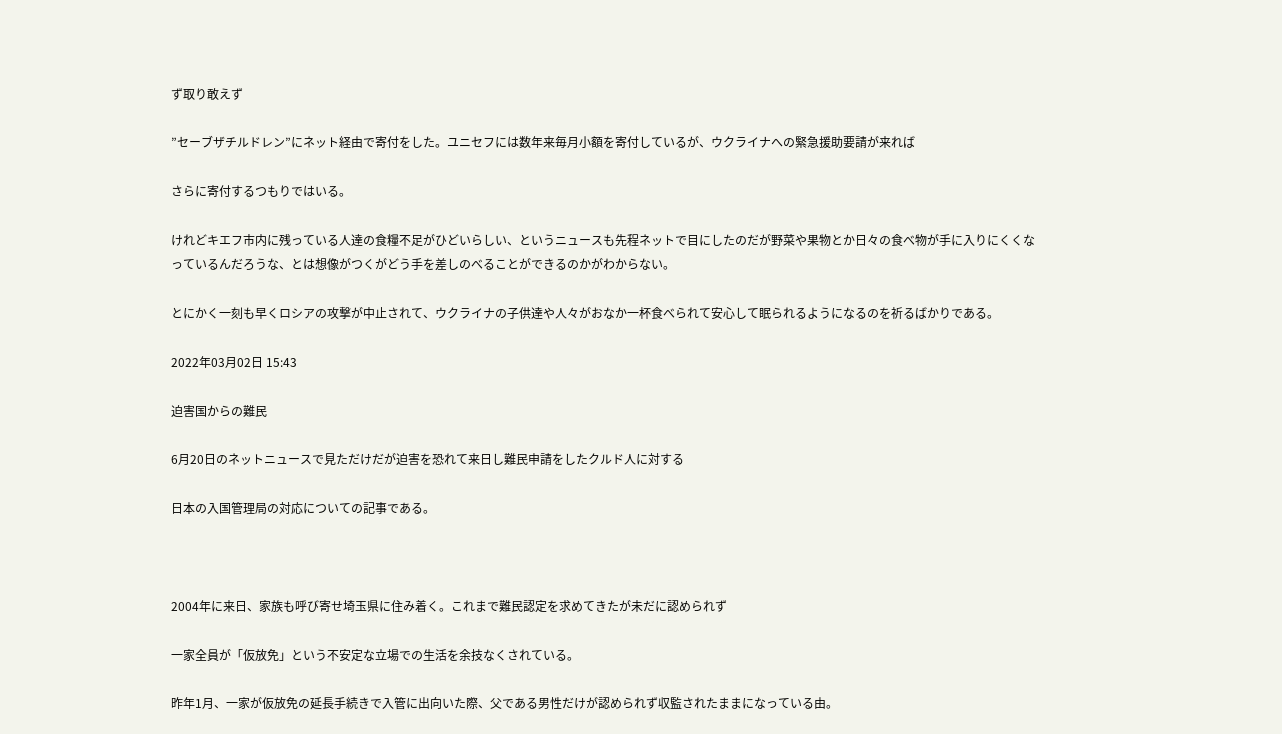ず取り敢えず

”セーブザチルドレン”にネット経由で寄付をした。ユニセフには数年来毎月小額を寄付しているが、ウクライナへの緊急援助要請が来れば

さらに寄付するつもりではいる。

けれどキエフ市内に残っている人達の食糧不足がひどいらしい、というニュースも先程ネットで目にしたのだが野菜や果物とか日々の食べ物が手に入りにくくなっているんだろうな、とは想像がつくがどう手を差しのべることができるのかがわからない。

とにかく一刻も早くロシアの攻撃が中止されて、ウクライナの子供達や人々がおなか一杯食べられて安心して眠られるようになるのを祈るばかりである。

2022年03月02日 15:43

迫害国からの難民

6月20日のネットニュースで見ただけだが迫害を恐れて来日し難民申請をしたクルド人に対する

日本の入国管理局の対応についての記事である。



2004年に来日、家族も呼び寄せ埼玉県に住み着く。これまで難民認定を求めてきたが未だに認められず

一家全員が「仮放免」という不安定な立場での生活を余技なくされている。

昨年1月、一家が仮放免の延長手続きで入管に出向いた際、父である男性だけが認められず収監されたままになっている由。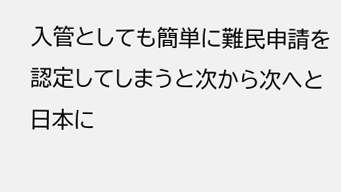入管としても簡単に難民申請を認定してしまうと次から次へと日本に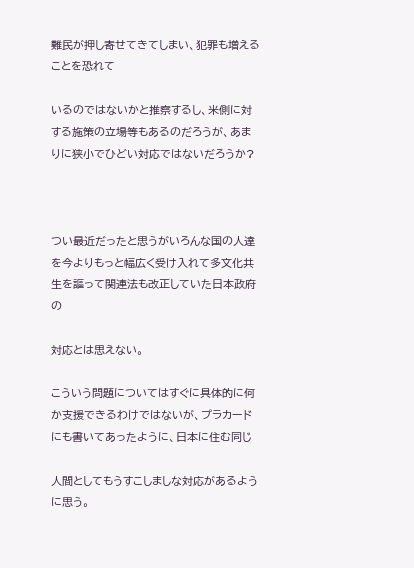難民が押し寄せてきてしまい、犯罪も増えることを恐れて

いるのではないかと推察するし、米側に対する施策の立場等もあるのだろうが、あまりに狭小でひどい対応ではないだろうか?



つい最近だったと思うがいろんな国の人達を今よりもっと幅広く受け入れて多文化共生を謳って関連法も改正していた日本政府の

対応とは思えない。

こういう問題についてはすぐに具体的に何か支援できるわけではないが、プラカードにも書いてあったように、日本に住む同じ

人間としてもうすこしましな対応があるように思う。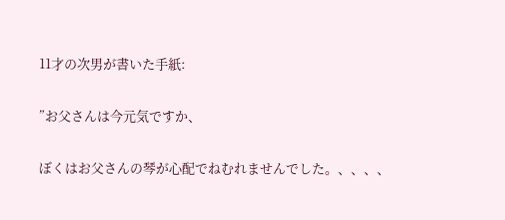11才の次男が書いた手紙:

”お父さんは今元気ですか、

ぼくはお父さんの琴が心配でねむれませんでした。、、、、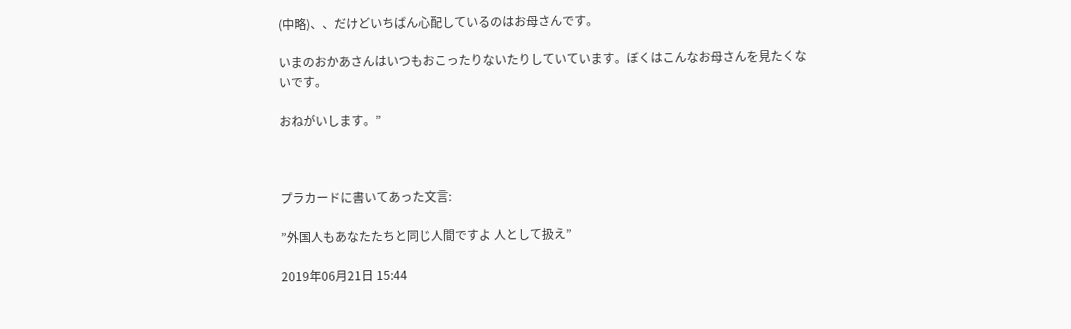(中略)、、だけどいちばん心配しているのはお母さんです。

いまのおかあさんはいつもおこったりないたりしていています。ぼくはこんなお母さんを見たくないです。

おねがいします。”



プラカードに書いてあった文言:

”外国人もあなたたちと同じ人間ですよ 人として扱え”

2019年06月21日 15:44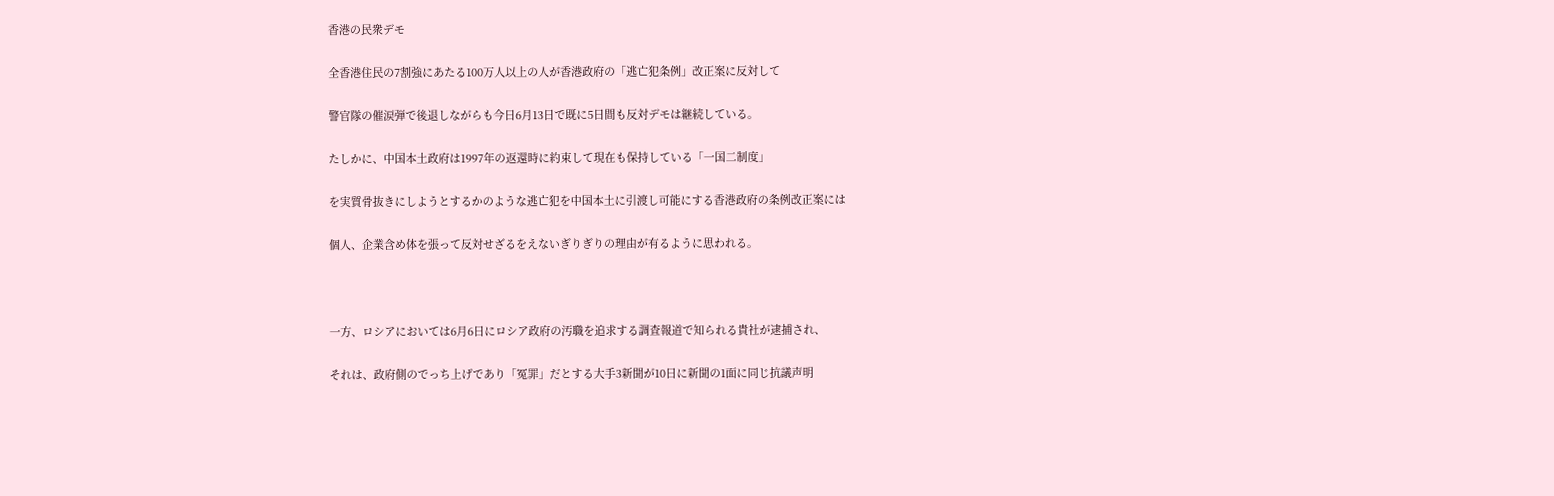香港の民衆デモ

全香港住民の7割強にあたる100万人以上の人が香港政府の「逃亡犯条例」改正案に反対して

警官隊の催涙弾で後退しながらも今日6月13日で既に5日間も反対デモは継続している。

たしかに、中国本土政府は1997年の返還時に約束して現在も保持している「一国二制度」

を実質骨抜きにしようとするかのような逃亡犯を中国本土に引渡し可能にする香港政府の条例改正案には

個人、企業含め体を張って反対せざるをえないぎりぎりの理由が有るように思われる。



一方、ロシアにおいては6月6日にロシア政府の汚職を追求する調査報道で知られる貴社が逮捕され、

それは、政府側のでっち上げであり「冤罪」だとする大手3新聞が10日に新聞の1面に同じ抗議声明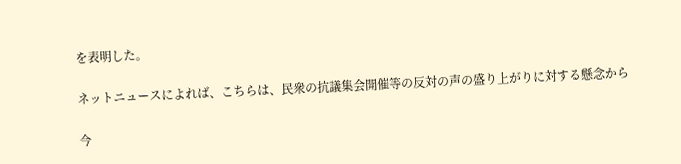を表明した。

ネットニュースによれば、こちらは、民衆の抗議集会開催等の反対の声の盛り上がりに対する懸念から

今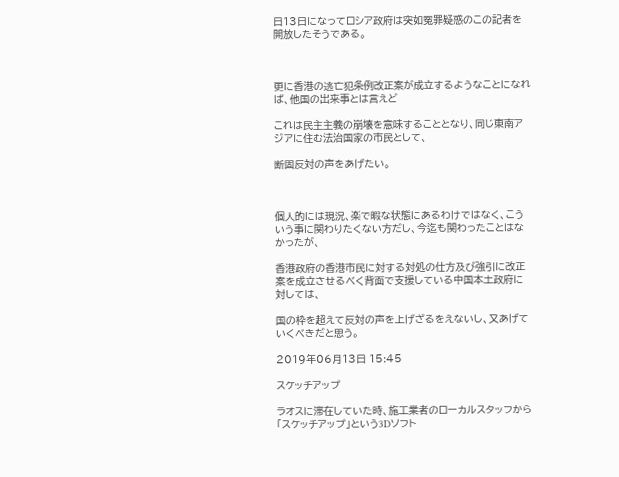日13日になってロシア政府は突如冤罪疑惑のこの記者を開放したそうである。



更に香港の逃亡犯条例改正案が成立するようなことになれば、他国の出来事とは言えど

これは民主主義の崩壊を意味することとなり、同じ東南アジアに住む法治国家の市民として、

断固反対の声をあげたい。



個人的には現況、楽で暇な状態にあるわけではなく、こういう事に関わりたくない方だし、今迄も関わったことはなかったが、

香港政府の香港市民に対する対処の仕方及び強引に改正案を成立させるべく背面で支援している中国本土政府に対しては、

国の枠を超えて反対の声を上げざるをえないし、又あげていくべきだと思う。

2019年06月13日 15:45

スケッチアップ

ラオスに滞在していた時、施工業者のローカルスタッフから「スケッチアップ」という3Dソフト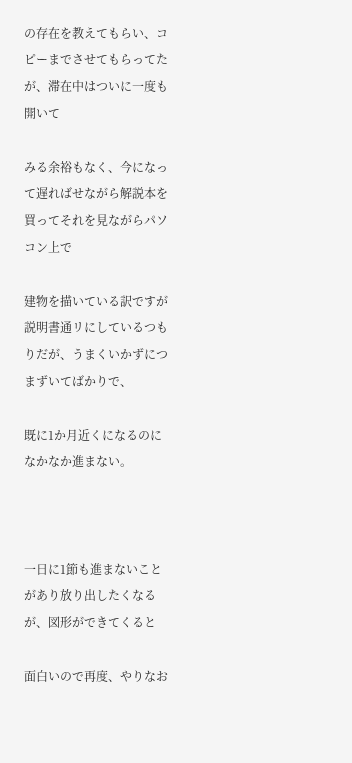の存在を教えてもらい、コピーまでさせてもらってたが、滞在中はついに一度も開いて

みる余裕もなく、今になって遅ればせながら解説本を買ってそれを見ながらパソコン上で

建物を描いている訳ですが説明書通リにしているつもりだが、うまくいかずにつまずいてばかりで、

既に1か月近くになるのになかなか進まない。



一日に1節も進まないことがあり放り出したくなるが、図形ができてくると

面白いので再度、やりなお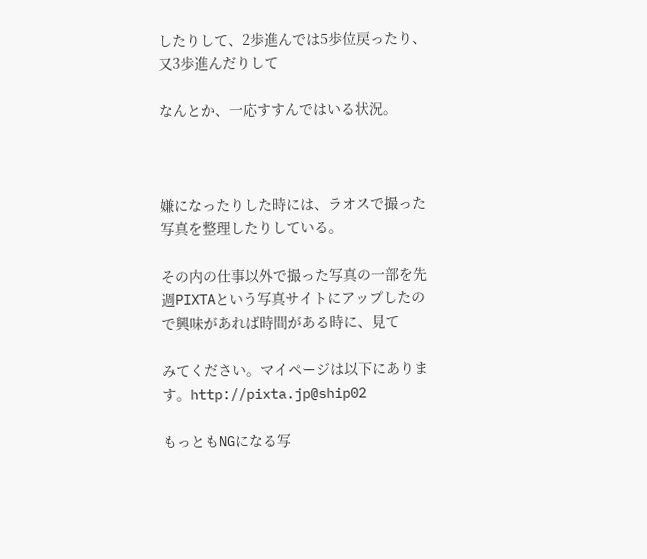したりして、2歩進んでは5歩位戻ったり、又3歩進んだりして

なんとか、一応すすんではいる状況。



嫌になったりした時には、ラオスで撮った写真を整理したりしている。

その内の仕事以外で撮った写真の一部を先週PIXTAという写真サイトにアップしたので興味があれば時間がある時に、見て

みてください。マイページは以下にあります。http://pixta.jp@ship02

もっともNGになる写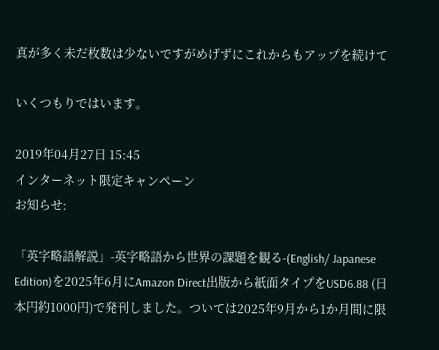真が多く未だ枚数は少ないですがめげずにこれからもアップを続けて

いくつもりではいます。

2019年04月27日 15:45
インターネット限定キャンペーン
お知らせ:

「英字略語解説」-英字略語から世界の課題を観る-(English/ Japanese Edition)を2025年6月にAmazon Direct出版から紙面タイプをUSD6.88 (日本円約1000円)で発刊しました。ついては2025年9月から1か月間に限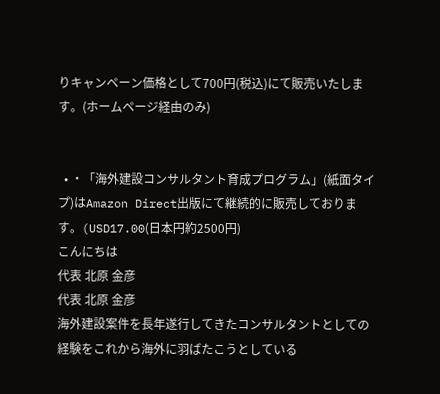りキャンペーン価格として700円(税込)にて販売いたします。(ホームページ経由のみ)


  • ・「海外建設コンサルタント育成プログラム」(紙面タイプ)はAmazon Direct出版にて継続的に販売しております。(USD17.00(日本円約2500円)
こんにちは
代表 北原 金彦
代表 北原 金彦
海外建設案件を長年遂行してきたコンサルタントとしての経験をこれから海外に羽ばたこうとしている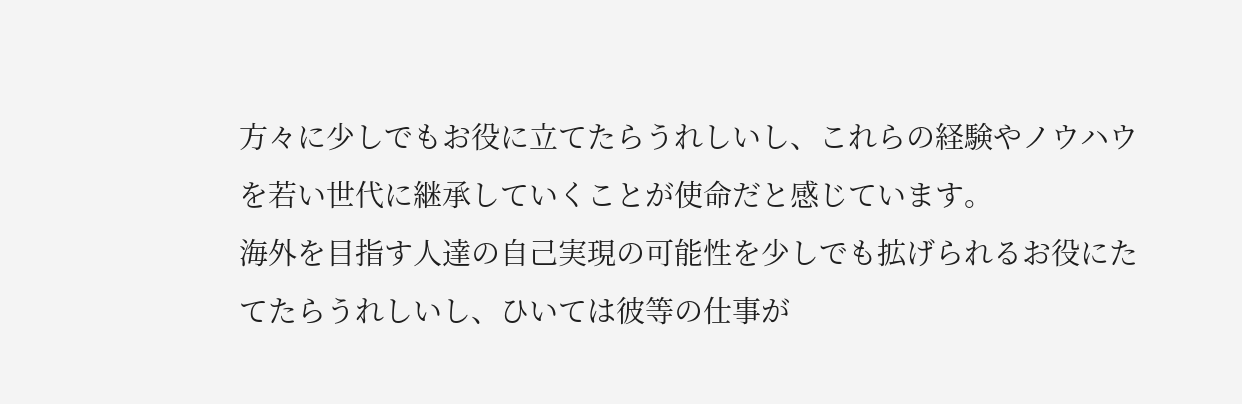方々に少しでもお役に立てたらうれしいし、これらの経験やノウハウを若い世代に継承していくことが使命だと感じています。
海外を目指す人達の自己実現の可能性を少しでも拡げられるお役にたてたらうれしいし、ひいては彼等の仕事が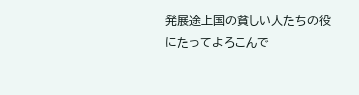発展途上国の貧しい人たちの役にたってよろこんで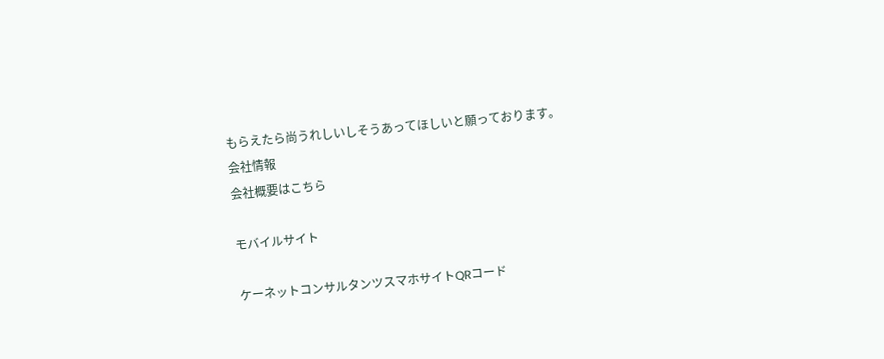もらえたら尚うれしいしそうあってほしいと願っております。
会社情報
会社概要はこちら

モバイルサイト

ケーネットコンサルタンツスマホサイトQRコード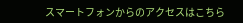スマートフォンからのアクセスはこちら